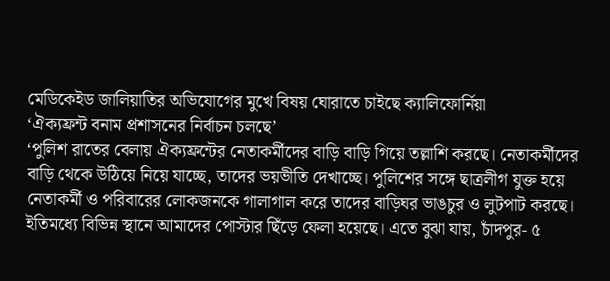মেডিকেইড জালিয়াতির অভিযোগের মুখে বিষয় ঘোরাতে চাইছে ক্যালিফোর্নিয়া
‘ঐক্যফ্রন্ট বনাম প্রশাসনের নির্বাচন চলছে’
‘পুলিশ রাতের বেলায় ঐক্যফ্রন্টের নেতাকর্মীদের বাড়ি বাড়ি গিয়ে তল্লাশি করছে। নেতাকর্মীদের বাড়ি থেকে উঠিয়ে নিয়ে যাচ্ছে, তাদের ভয়ভীতি দেখাচ্ছে। পুলিশের সঙ্গে ছাত্রলীগ যুক্ত হয়ে নেতাকর্মী ও পরিবারের লোকজনকে গালাগাল করে তাদের বাড়িঘর ভাঙচুর ও লুটপাট করছে। ইতিমধ্যে বিভিন্ন স্থানে আমাদের পোস্টার ছিঁড়ে ফেলা হয়েছে। এতে বুঝা যায়, চাঁদপুর- ৫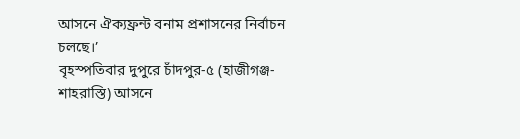আসনে ঐক্যফ্রন্ট বনাম প্রশাসনের নির্বাচন চলছে।’
বৃহস্পতিবার দুপুরে চাঁদপুর-৫ (হাজীগঞ্জ-শাহরাস্তি) আসনে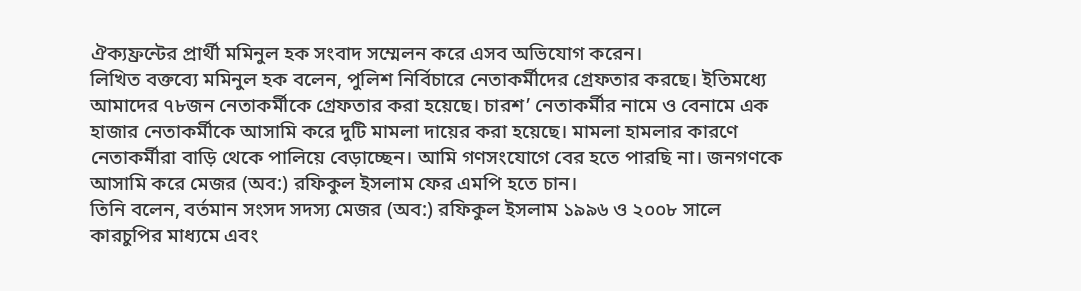ঐক্যফ্রন্টের প্রার্থী মমিনুল হক সংবাদ সম্মেলন করে এসব অভিযোগ করেন।
লিখিত বক্তব্যে মমিনুল হক বলেন, পুলিশ নির্বিচারে নেতাকর্মীদের গ্রেফতার করছে। ইতিমধ্যে আমাদের ৭৮জন নেতাকর্মীকে গ্রেফতার করা হয়েছে। চারশ’ নেতাকর্মীর নামে ও বেনামে এক হাজার নেতাকর্মীকে আসামি করে দুটি মামলা দায়ের করা হয়েছে। মামলা হামলার কারণে নেতাকর্মীরা বাড়ি থেকে পালিয়ে বেড়াচ্ছেন। আমি গণসংযোগে বের হতে পারছি না। জনগণকে আসামি করে মেজর (অব:) রফিকুল ইসলাম ফের এমপি হতে চান।
তিনি বলেন, বর্তমান সংসদ সদস্য মেজর (অব:) রফিকুল ইসলাম ১৯৯৬ ও ২০০৮ সালে কারচুপির মাধ্যমে এবং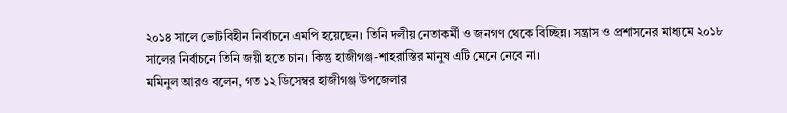২০১৪ সালে ভোটবিহীন নির্বাচনে এমপি হয়েছেন। তিনি দলীয় নেতাকর্মী ও জনগণ থেকে বিচ্ছিন্ন। সন্ত্রাস ও প্রশাসনের মাধ্যমে ২০১৮ সালের নির্বাচনে তিনি জয়ী হতে চান। কিন্তু হাজীগঞ্জ-শাহরাস্তির মানুষ এটি মেনে নেবে না।
মমিনুল আরও বলেন, গত ১২ ডিসেম্বর হাজীগঞ্জ উপজেলার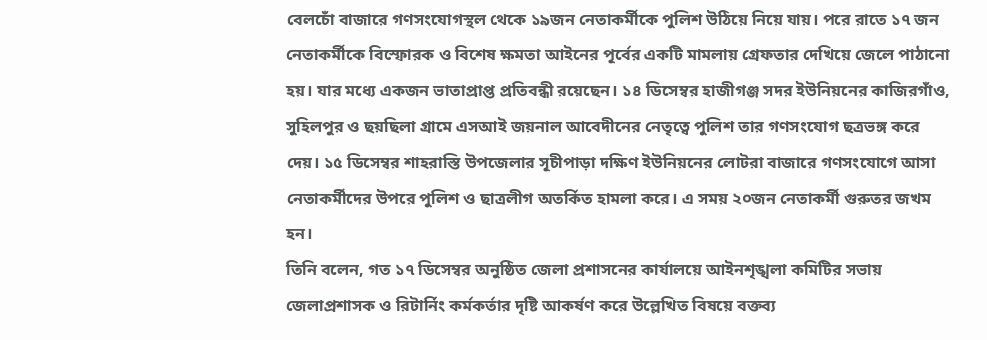বেলচোঁ বাজারে গণসংযোগস্থল থেকে ১৯জন নেতাকর্মীকে পুলিশ উঠিয়ে নিয়ে যায়। পরে রাতে ১৭ জন নেতাকর্মীকে বিস্ফোরক ও বিশেষ ক্ষমতা আইনের পূর্বের একটি মামলায় গ্রেফতার দেখিয়ে জেলে পাঠানো হয়। যার মধ্যে একজন ভাতাপ্রাপ্ত প্রতিবন্ধী রয়েছেন। ১৪ ডিসেম্বর হাজীগঞ্জ সদর ইউনিয়নের কাজিরগাঁও, সুহিলপুর ও ছয়ছিলা গ্রামে এসআই জয়নাল আবেদীনের নেতৃত্বে পুলিশ তার গণসংযোগ ছত্রভঙ্গ করে দেয়। ১৫ ডিসেম্বর শাহরাস্তি উপজেলার সূচীপাড়া দক্ষিণ ইউনিয়নের লোটরা বাজারে গণসংযোগে আসা নেতাকর্মীদের উপরে পুলিশ ও ছাত্রলীগ অতর্কিত হামলা করে। এ সময় ২০জন নেতাকর্মী গুরুতর জখম হন।
তিনি বলেন, গত ১৭ ডিসেম্বর অনুষ্ঠিত জেলা প্রশাসনের কার্যালয়ে আইনশৃঙ্খলা কমিটির সভায় জেলাপ্রশাসক ও রিটার্নিং কর্মকর্তার দৃষ্টি আকর্ষণ করে উল্লেখিত বিষয়ে বক্তব্য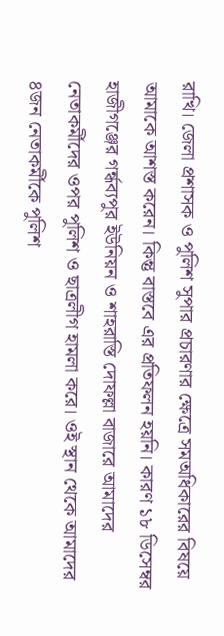রাখি। জেলা প্রশাসক ও পুলিশ সুপার প্রচারণার ক্ষেত্রে সমঅধিকারের বিষয়ে আমাকে আশস্ত করেন। কিন্তু বাস্তবে এর প্রতিফলন হয়নি। কারণ ১৮ ডিসেম্বর হাজীগঞ্জের গর্ন্ধব্যপুর ইউনিয়ন ও শাহরাস্তি দোফল্লা বাজারে আমাদের নেতাকর্মীদের ওপর পুলিশ ও ছাত্রলীগ হামলা করে। ওই স্থান থেকে আমাদের ৪জন নেতাকর্মীকে পুলিশ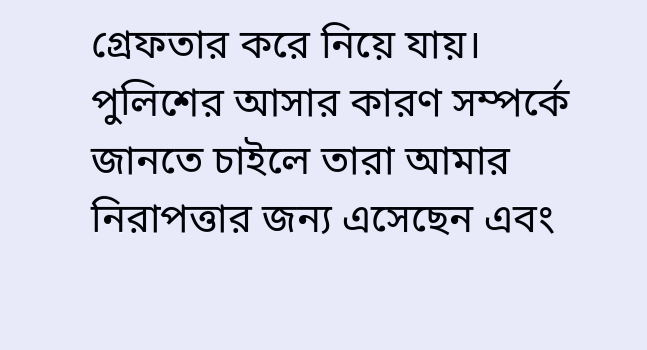গ্রেফতার করে নিয়ে যায়। পুলিশের আসার কারণ সম্পর্কে জানতে চাইলে তারা আমার নিরাপত্তার জন্য এসেছেন এবং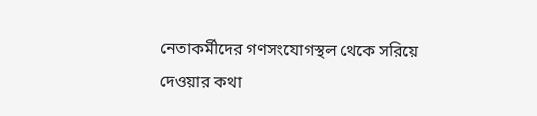নেতাকর্মীদের গণসংযোগস্থল থেকে সরিয়ে দেওয়ার কথা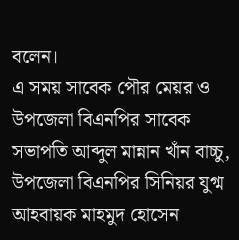বলেন।
এ সময় সাবেক পৌর মেয়র ও উপজেলা বিএনপির সাবেক সভাপতি আব্দুল মান্নান খাঁন বাচ্চু, উপজেলা বিএনপির সিনিয়র যুগ্ম আহবায়ক মাহমুদ হোসেন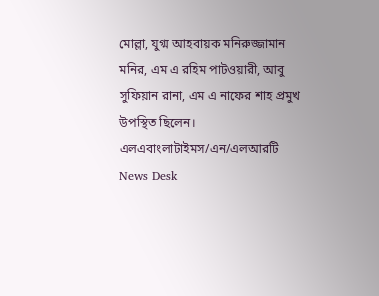মোল্লা, যুগ্ম আহবায়ক মনিরুজ্জামান মনির, এম এ রহিম পাটওয়ারী, আবু সুফিয়ান রানা, এম এ নাফের শাহ প্রমুখ উপস্থিত ছিলেন।
এলএবাংলাটাইমস/এন/এলআরটি
News Desk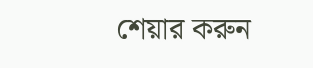শেয়ার করুন